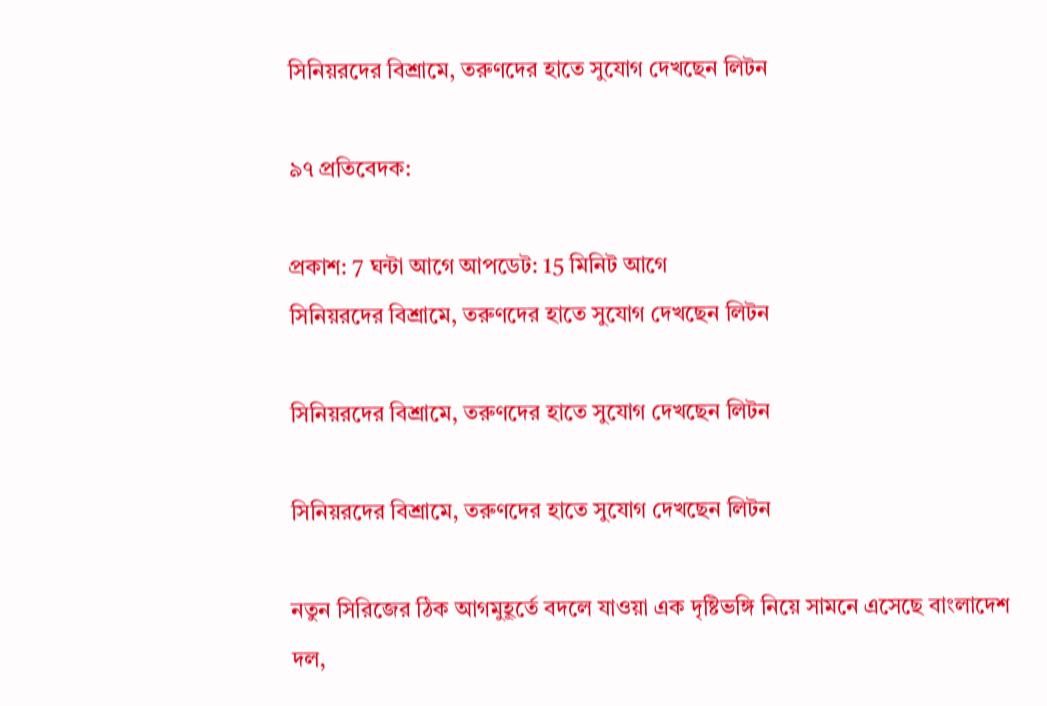সিনিয়রদের বিশ্রামে, তরুণদের হাতে সুযোগ দেখছেন লিটন

৯৭ প্রতিবেদক:

প্রকাশ: 7 ঘন্টা আগে আপডেট: 15 মিনিট আগে
সিনিয়রদের বিশ্রামে, তরুণদের হাতে সুযোগ দেখছেন লিটন

সিনিয়রদের বিশ্রামে, তরুণদের হাতে সুযোগ দেখছেন লিটন

সিনিয়রদের বিশ্রামে, তরুণদের হাতে সুযোগ দেখছেন লিটন

নতুন সিরিজের ঠিক আগমুহূর্তে বদলে যাওয়া এক দৃষ্টিভঙ্গি নিয়ে সামনে এসেছে বাংলাদেশ দল,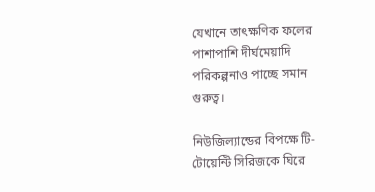যেখানে তাৎক্ষণিক ফলের পাশাপাশি দীর্ঘমেয়াদি পরিকল্পনাও পাচ্ছে সমান গুরুত্ব।

নিউজিল্যান্ডের বিপক্ষে টি-টোয়েন্টি সিরিজকে ঘিরে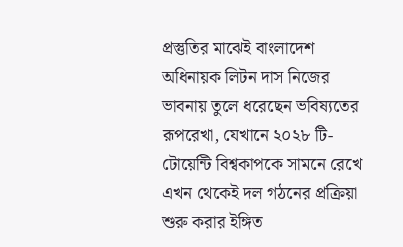প্রস্তুতির মাঝেই বাংলাদেশ অধিনায়ক লিটন দাস নিজের ভাবনায় তুলে ধরেছেন ভবিষ্যতের রূপরেখা, যেখানে ২০২৮ টি-টোয়েন্টি বিশ্বকাপকে সামনে রেখে এখন থেকেই দল গঠনের প্রক্রিয়া শুরু করার ইঙ্গিত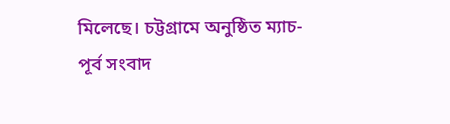মিলেছে। চট্টগ্রামে অনুষ্ঠিত ম্যাচ-পূর্ব সংবাদ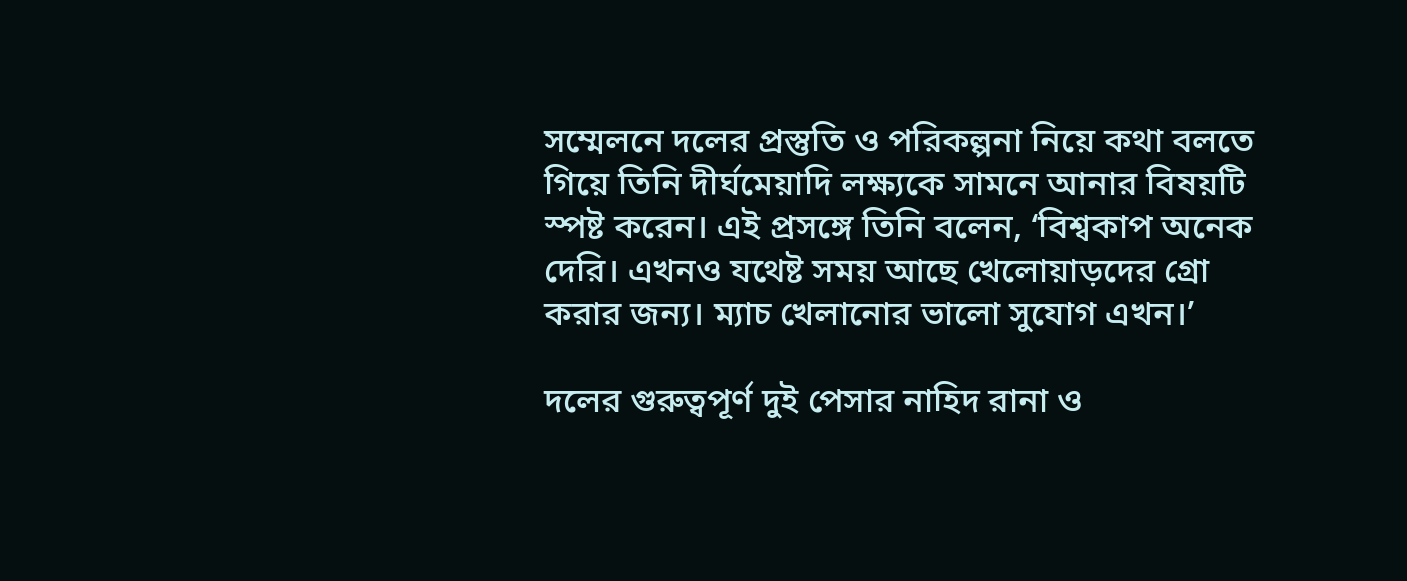সম্মেলনে দলের প্রস্তুতি ও পরিকল্পনা নিয়ে কথা বলতে গিয়ে তিনি দীর্ঘমেয়াদি লক্ষ্যকে সামনে আনার বিষয়টি স্পষ্ট করেন। এই প্রসঙ্গে তিনি বলেন, ‘বিশ্বকাপ অনেক দেরি। এখনও যথেষ্ট সময় আছে খেলোয়াড়দের গ্রো করার জন্য। ম্যাচ খেলানোর ভালো সুযোগ এখন।’

দলের গুরুত্বপূর্ণ দুই পেসার নাহিদ রানা ও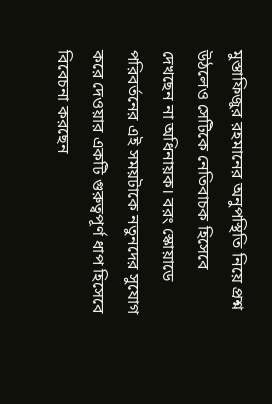মুস্তাফিজুর রহমানের অনুপস্থিতি নিয়ে প্রশ্ন উঠলেও সেটিকে নেতিবাচক হিসেবে দেখছেন না অধিনায়ক। বরং স্কোয়াডে পরিবর্তনের এই সময়টাকে নতুনদের সুযোগ করে দেওয়ার একটি গুরুত্বপূর্ণ ধাপ হিসেবে বিবেচনা করছেন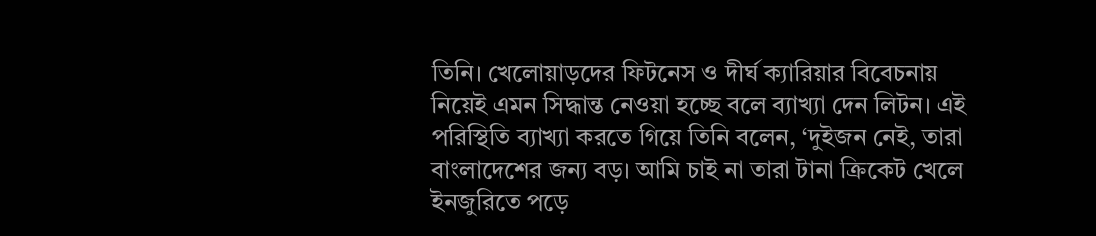তিনি। খেলোয়াড়দের ফিটনেস ও দীর্ঘ ক্যারিয়ার বিবেচনায় নিয়েই এমন সিদ্ধান্ত নেওয়া হচ্ছে বলে ব্যাখ্যা দেন লিটন। এই পরিস্থিতি ব্যাখ্যা করতে গিয়ে তিনি বলেন, ‘দুইজন নেই, তারা বাংলাদেশের জন্য বড়। আমি চাই না তারা টানা ক্রিকেট খেলে ইনজুরিতে পড়ে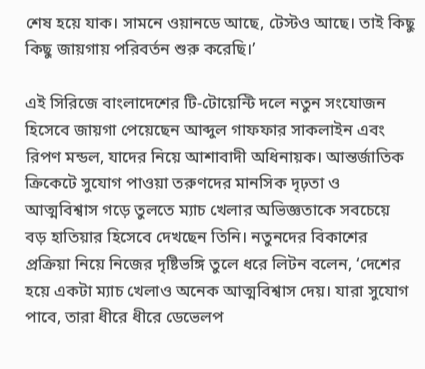শেষ হয়ে যাক। সামনে ওয়ানডে আছে, টেস্টও আছে। তাই কিছু কিছু জায়গায় পরিবর্তন শুরু করেছি।’

এই সিরিজে বাংলাদেশের টি-টোয়েন্টি দলে নতুন সংযোজন হিসেবে জায়গা পেয়েছেন আব্দুল গাফফার সাকলাইন এবং রিপণ মন্ডল, যাদের নিয়ে আশাবাদী অধিনায়ক। আন্তর্জাতিক ক্রিকেটে সুযোগ পাওয়া তরুণদের মানসিক দৃঢ়তা ও আত্মবিশ্বাস গড়ে তুলতে ম্যাচ খেলার অভিজ্ঞতাকে সবচেয়ে বড় হাতিয়ার হিসেবে দেখছেন তিনি। নতুনদের বিকাশের প্রক্রিয়া নিয়ে নিজের দৃষ্টিভঙ্গি তুলে ধরে লিটন বলেন, ‘দেশের হয়ে একটা ম্যাচ খেলাও অনেক আত্মবিশ্বাস দেয়। যারা সুযোগ পাবে, তারা ধীরে ধীরে ডেভেলপ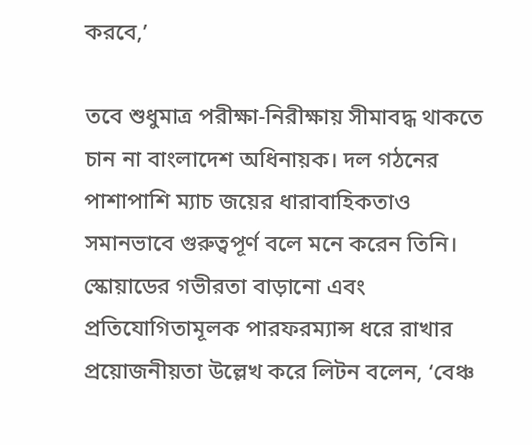করবে,’

তবে শুধুমাত্র পরীক্ষা-নিরীক্ষায় সীমাবদ্ধ থাকতে চান না বাংলাদেশ অধিনায়ক। দল গঠনের পাশাপাশি ম্যাচ জয়ের ধারাবাহিকতাও সমানভাবে গুরুত্বপূর্ণ বলে মনে করেন তিনি। স্কোয়াডের গভীরতা বাড়ানো এবং প্রতিযোগিতামূলক পারফরম্যান্স ধরে রাখার প্রয়োজনীয়তা উল্লেখ করে লিটন বলেন, ‘বেঞ্চ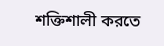শক্তিশালী করতে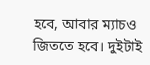হবে, আবার ম্যাচও জিততে হবে। দুইটাই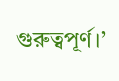গুরুত্বপূর্ণ।’